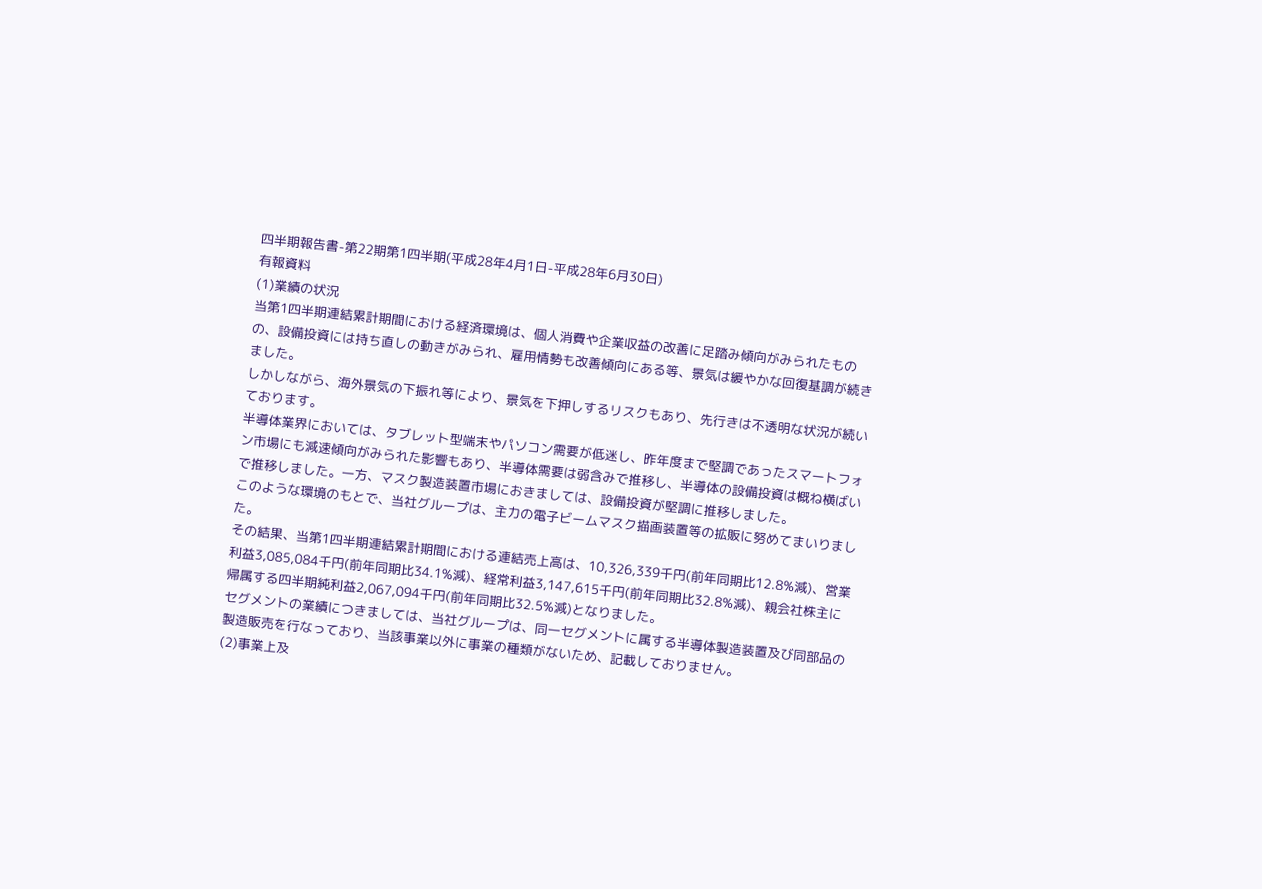四半期報告書-第22期第1四半期(平成28年4月1日-平成28年6月30日)
有報資料
(1)業績の状況
当第1四半期連結累計期間における経済環境は、個人消費や企業収益の改善に足踏み傾向がみられたものの、設備投資には持ち直しの動きがみられ、雇用情勢も改善傾向にある等、景気は緩やかな回復基調が続きました。
しかしながら、海外景気の下振れ等により、景気を下押しするリスクもあり、先行きは不透明な状況が続いております。
半導体業界においては、タブレット型端末やパソコン需要が低迷し、昨年度まで堅調であったスマートフォン市場にも減速傾向がみられた影響もあり、半導体需要は弱含みで推移し、半導体の設備投資は概ね横ばいで推移しました。一方、マスク製造装置市場におきましては、設備投資が堅調に推移しました。
このような環境のもとで、当社グループは、主力の電子ビームマスク描画装置等の拡販に努めてまいりました。
その結果、当第1四半期連結累計期間における連結売上高は、10,326,339千円(前年同期比12.8%減)、営業利益3,085,084千円(前年同期比34.1%減)、経常利益3,147,615千円(前年同期比32.8%減)、親会社株主に帰属する四半期純利益2,067,094千円(前年同期比32.5%減)となりました。
セグメントの業績につきましては、当社グループは、同一セグメントに属する半導体製造装置及び同部品の製造販売を行なっており、当該事業以外に事業の種類がないため、記載しておりません。
(2)事業上及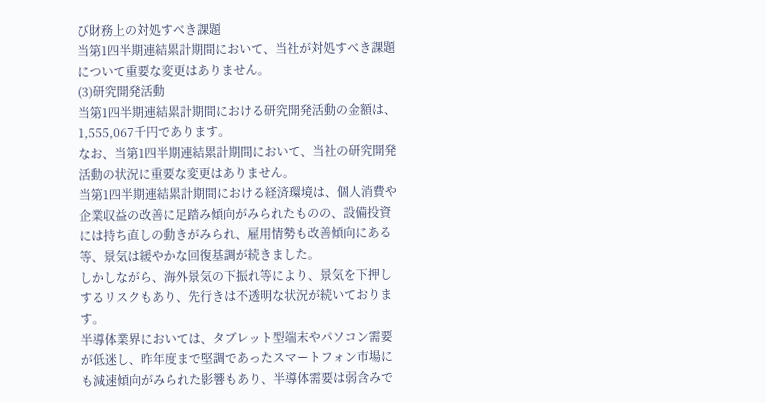び財務上の対処すべき課題
当第1四半期連結累計期間において、当社が対処すべき課題について重要な変更はありません。
(3)研究開発活動
当第1四半期連結累計期間における研究開発活動の金額は、1,555,067千円であります。
なお、当第1四半期連結累計期間において、当社の研究開発活動の状況に重要な変更はありません。
当第1四半期連結累計期間における経済環境は、個人消費や企業収益の改善に足踏み傾向がみられたものの、設備投資には持ち直しの動きがみられ、雇用情勢も改善傾向にある等、景気は緩やかな回復基調が続きました。
しかしながら、海外景気の下振れ等により、景気を下押しするリスクもあり、先行きは不透明な状況が続いております。
半導体業界においては、タブレット型端末やパソコン需要が低迷し、昨年度まで堅調であったスマートフォン市場にも減速傾向がみられた影響もあり、半導体需要は弱含みで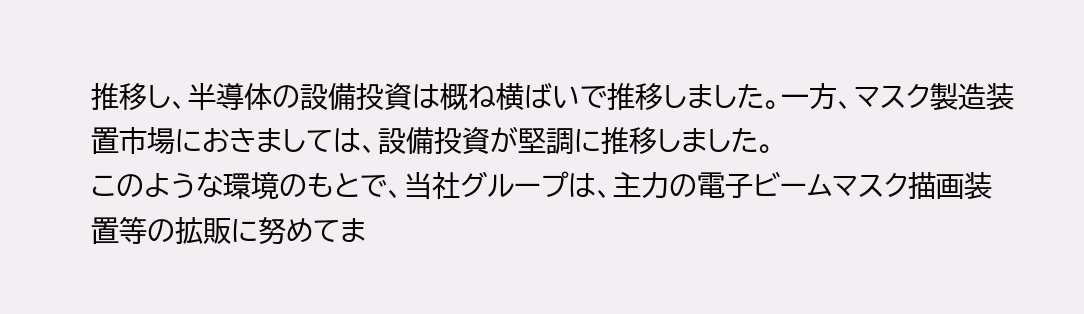推移し、半導体の設備投資は概ね横ばいで推移しました。一方、マスク製造装置市場におきましては、設備投資が堅調に推移しました。
このような環境のもとで、当社グループは、主力の電子ビームマスク描画装置等の拡販に努めてま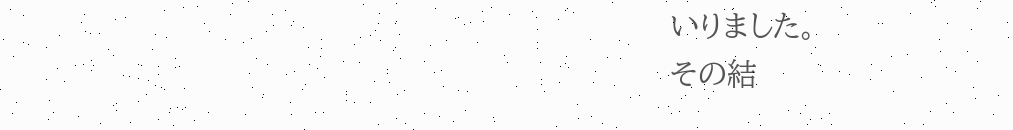いりました。
その結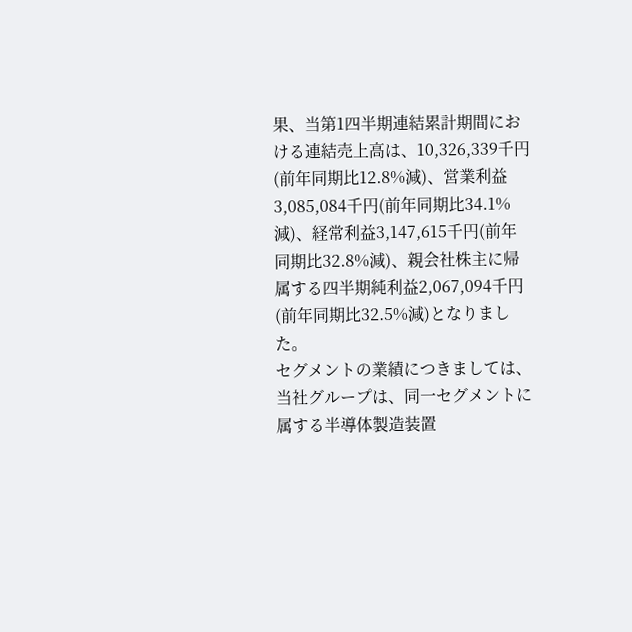果、当第1四半期連結累計期間における連結売上高は、10,326,339千円(前年同期比12.8%減)、営業利益3,085,084千円(前年同期比34.1%減)、経常利益3,147,615千円(前年同期比32.8%減)、親会社株主に帰属する四半期純利益2,067,094千円(前年同期比32.5%減)となりました。
セグメントの業績につきましては、当社グループは、同一セグメントに属する半導体製造装置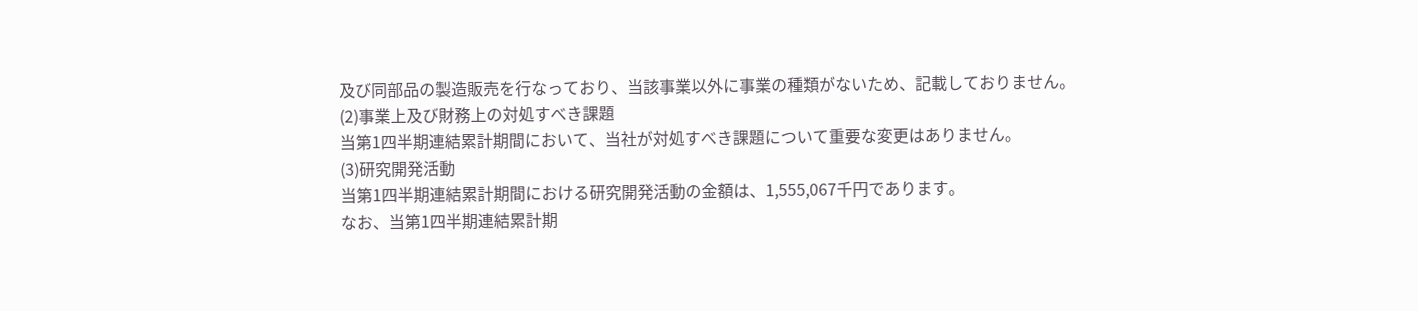及び同部品の製造販売を行なっており、当該事業以外に事業の種類がないため、記載しておりません。
(2)事業上及び財務上の対処すべき課題
当第1四半期連結累計期間において、当社が対処すべき課題について重要な変更はありません。
(3)研究開発活動
当第1四半期連結累計期間における研究開発活動の金額は、1,555,067千円であります。
なお、当第1四半期連結累計期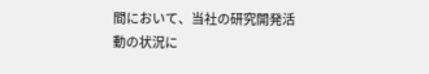間において、当社の研究開発活動の状況に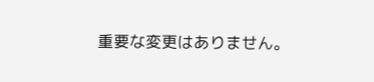重要な変更はありません。